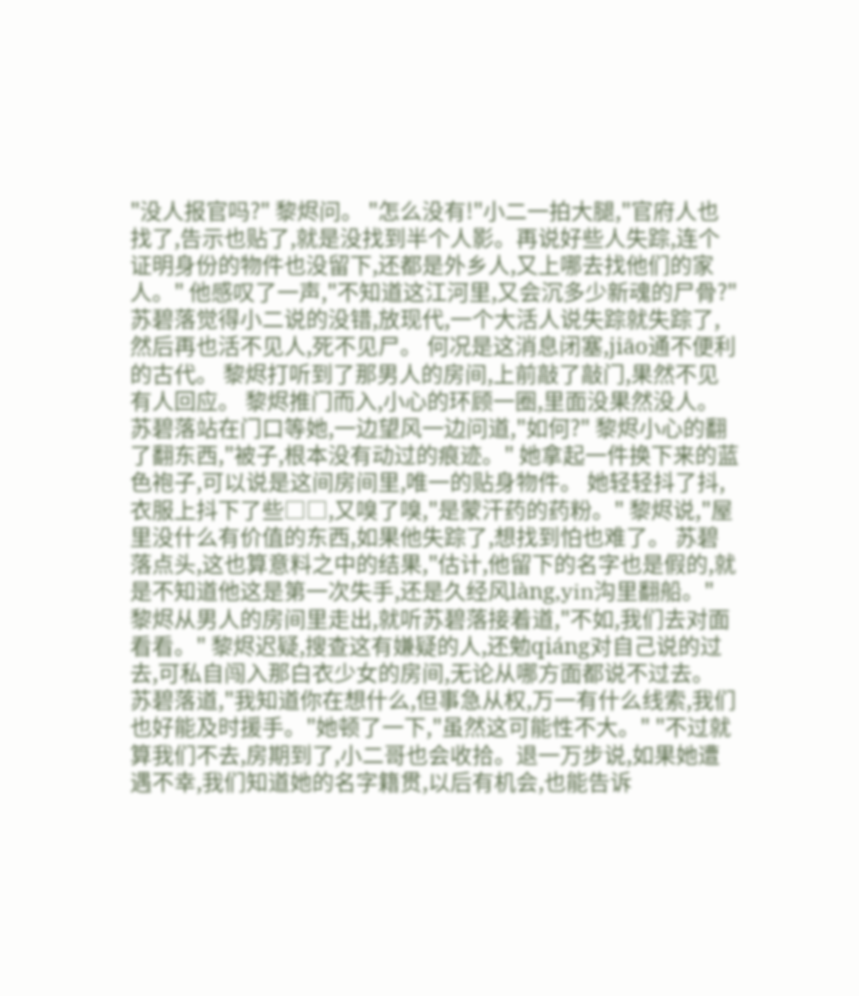"没人报官吗?" 黎烬问。 "怎么没有!"小二一拍大腿,"官府人也找了,告示也贴了,就是没找到半个人影。再说好些人失踪,连个证明身份的物件也没留下,还都是外乡人,又上哪去找他们的家人。" 他感叹了一声,"不知道这江河里,又会沉多少新魂的尸骨?" 苏碧落觉得小二说的没错,放现代,一个大活人说失踪就失踪了,然后再也活不见人,死不见尸。 何况是这消息闭塞,jiāo通不便利的古代。 黎烬打听到了那男人的房间,上前敲了敲门,果然不见有人回应。 黎烬推门而入,小心的环顾一圈,里面没果然没人。 苏碧落站在门口等她,一边望风一边问道,"如何?" 黎烬小心的翻了翻东西,"被子,根本没有动过的痕迹。" 她拿起一件换下来的蓝色袍子,可以说是这间房间里,唯一的贴身物件。 她轻轻抖了抖,衣服上抖下了些□□,又嗅了嗅,"是蒙汗药的药粉。" 黎烬说,"屋里没什么有价值的东西,如果他失踪了,想找到怕也难了。 苏碧落点头,这也算意料之中的结果,"估计,他留下的名字也是假的,就是不知道他这是第一次失手,还是久经风làng,yin沟里翻船。" 黎烬从男人的房间里走出,就听苏碧落接着道,"不如,我们去对面看看。" 黎烬迟疑,搜查这有嫌疑的人,还勉qiáng对自己说的过去,可私自闯入那白衣少女的房间,无论从哪方面都说不过去。 苏碧落道,"我知道你在想什么,但事急从权,万一有什么线索,我们也好能及时援手。"她顿了一下,"虽然这可能性不大。" "不过就算我们不去,房期到了,小二哥也会收拾。退一万步说,如果她遭遇不幸,我们知道她的名字籍贯,以后有机会,也能告诉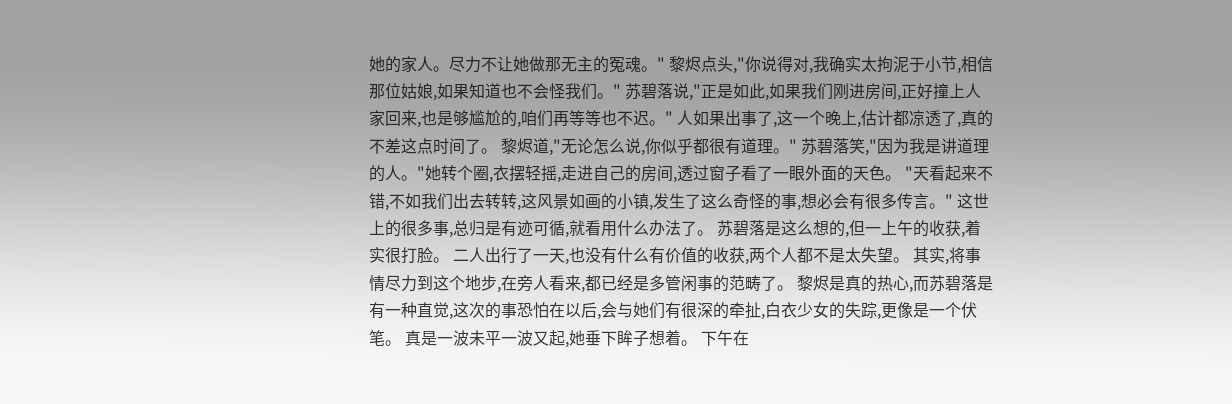她的家人。尽力不让她做那无主的冤魂。" 黎烬点头,"你说得对,我确实太拘泥于小节,相信那位姑娘,如果知道也不会怪我们。" 苏碧落说,"正是如此,如果我们刚进房间,正好撞上人家回来,也是够尴尬的,咱们再等等也不迟。" 人如果出事了,这一个晚上,估计都凉透了,真的不差这点时间了。 黎烬道,"无论怎么说,你似乎都很有道理。" 苏碧落笑,"因为我是讲道理的人。"她转个圈,衣摆轻摇,走进自己的房间,透过窗子看了一眼外面的天色。 "天看起来不错,不如我们出去转转,这风景如画的小镇,发生了这么奇怪的事,想必会有很多传言。" 这世上的很多事,总归是有迹可循,就看用什么办法了。 苏碧落是这么想的,但一上午的收获,着实很打脸。 二人出行了一天,也没有什么有价值的收获,两个人都不是太失望。 其实,将事情尽力到这个地步,在旁人看来,都已经是多管闲事的范畴了。 黎烬是真的热心,而苏碧落是有一种直觉,这次的事恐怕在以后,会与她们有很深的牵扯,白衣少女的失踪,更像是一个伏笔。 真是一波未平一波又起,她垂下眸子想着。 下午在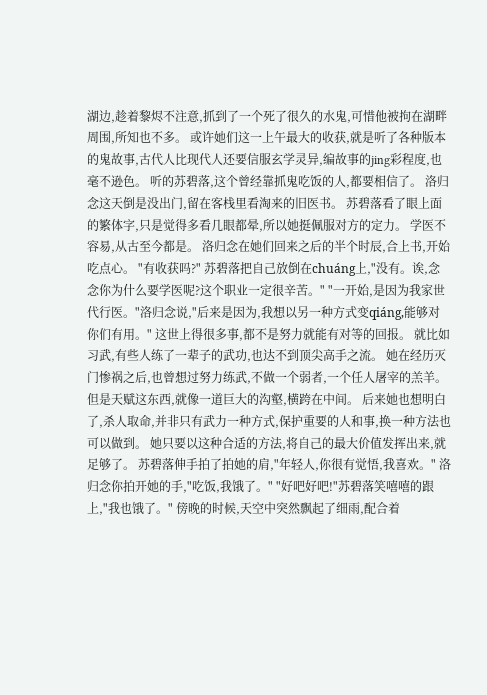湖边,趁着黎烬不注意,抓到了一个死了很久的水鬼,可惜他被拘在湖畔周围,所知也不多。 或许她们这一上午最大的收获,就是听了各种版本的鬼故事,古代人比现代人还要信服玄学灵异,编故事的jing彩程度,也毫不逊色。 听的苏碧落,这个曾经靠抓鬼吃饭的人,都要相信了。 洛归念这天倒是没出门,留在客栈里看淘来的旧医书。 苏碧落看了眼上面的繁体字,只是觉得多看几眼都晕,所以她挺佩服对方的定力。 学医不容易,从古至今都是。 洛归念在她们回来之后的半个时辰,合上书,开始吃点心。 "有收获吗?" 苏碧落把自己放倒在chuáng上,"没有。诶,念念你为什么要学医呢?这个职业一定很辛苦。" "一开始,是因为我家世代行医。"洛归念说,"后来是因为,我想以另一种方式变qiáng,能够对你们有用。" 这世上得很多事,都不是努力就能有对等的回报。 就比如习武,有些人练了一辈子的武功,也达不到顶尖高手之流。 她在经历灭门惨祸之后,也曾想过努力练武,不做一个弱者,一个任人屠宰的羔羊。 但是天赋这东西,就像一道巨大的沟壑,横跨在中间。 后来她也想明白了,杀人取命,并非只有武力一种方式,保护重要的人和事,换一种方法也可以做到。 她只要以这种合适的方法,将自己的最大价值发挥出来,就足够了。 苏碧落伸手拍了拍她的肩,"年轻人,你很有觉悟,我喜欢。" 洛归念你拍开她的手,"吃饭,我饿了。" "好吧好吧!"苏碧落笑嘻嘻的跟上,"我也饿了。" 傍晚的时候,天空中突然飘起了细雨,配合着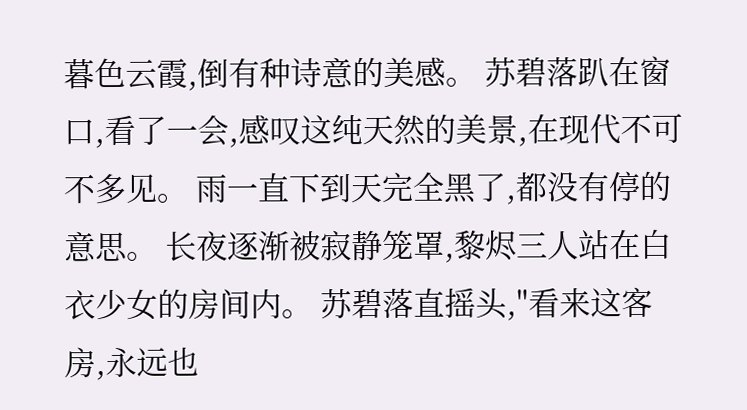暮色云霞,倒有种诗意的美感。 苏碧落趴在窗口,看了一会,感叹这纯天然的美景,在现代不可不多见。 雨一直下到天完全黑了,都没有停的意思。 长夜逐渐被寂静笼罩,黎烬三人站在白衣少女的房间内。 苏碧落直摇头,"看来这客房,永远也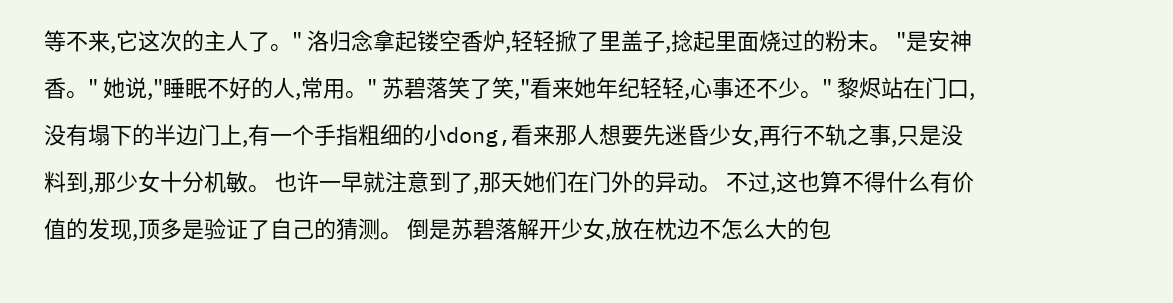等不来,它这次的主人了。" 洛归念拿起镂空香炉,轻轻掀了里盖子,捻起里面烧过的粉末。 "是安神香。" 她说,"睡眠不好的人,常用。" 苏碧落笑了笑,"看来她年纪轻轻,心事还不少。" 黎烬站在门口,没有塌下的半边门上,有一个手指粗细的小dong,看来那人想要先迷昏少女,再行不轨之事,只是没料到,那少女十分机敏。 也许一早就注意到了,那天她们在门外的异动。 不过,这也算不得什么有价值的发现,顶多是验证了自己的猜测。 倒是苏碧落解开少女,放在枕边不怎么大的包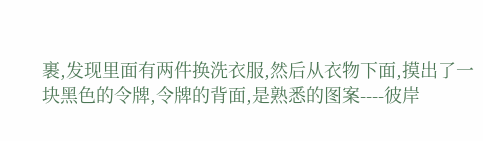裹,发现里面有两件换洗衣服,然后从衣物下面,摸出了一块黑色的令牌,令牌的背面,是熟悉的图案----彼岸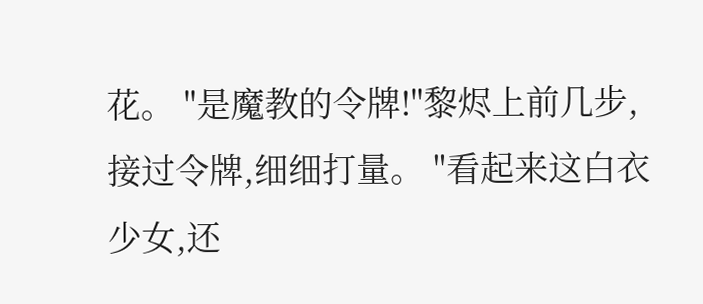花。 "是魔教的令牌!"黎烬上前几步,接过令牌,细细打量。 "看起来这白衣少女,还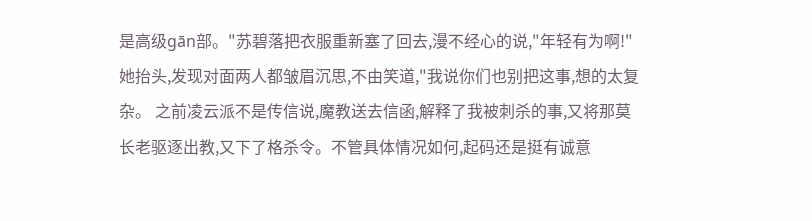是高级gān部。"苏碧落把衣服重新塞了回去,漫不经心的说,"年轻有为啊!" 她抬头,发现对面两人都皱眉沉思,不由笑道,"我说你们也别把这事,想的太复杂。 之前凌云派不是传信说,魔教送去信函,解释了我被刺杀的事,又将那莫长老驱逐出教,又下了格杀令。不管具体情况如何,起码还是挺有诚意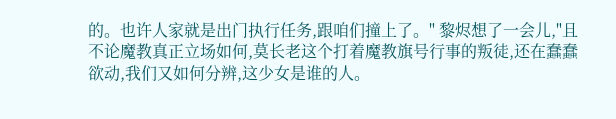的。也许人家就是出门执行任务,跟咱们撞上了。" 黎烬想了一会儿,"且不论魔教真正立场如何,莫长老这个打着魔教旗号行事的叛徒,还在蠢蠢欲动,我们又如何分辨,这少女是谁的人。